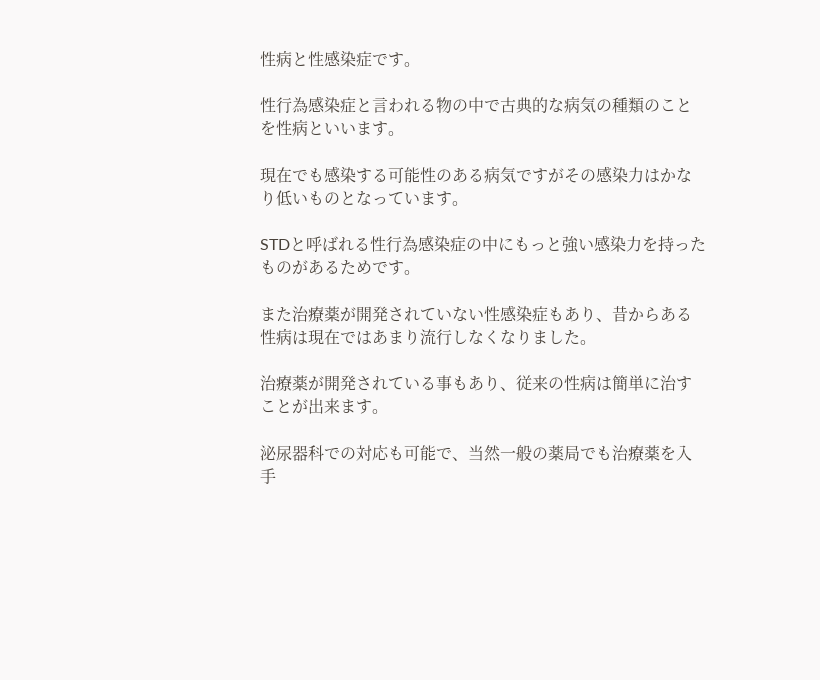性病と性感染症です。

性行為感染症と言われる物の中で古典的な病気の種類のことを性病といいます。

現在でも感染する可能性のある病気ですがその感染力はかなり低いものとなっています。

STDと呼ばれる性行為感染症の中にもっと強い感染力を持ったものがあるためです。

また治療薬が開発されていない性感染症もあり、昔からある性病は現在ではあまり流行しなくなりました。

治療薬が開発されている事もあり、従来の性病は簡単に治すことが出来ます。

泌尿器科での対応も可能で、当然一般の薬局でも治療薬を入手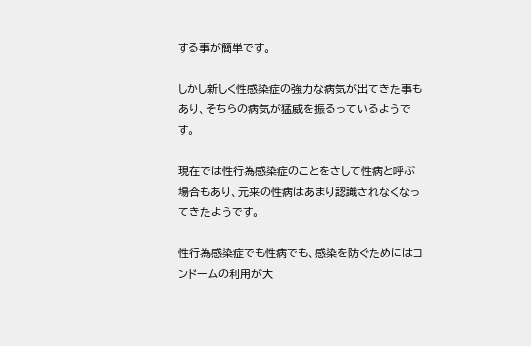する事が簡単です。

しかし新しく性感染症の強力な病気が出てきた事もあり、そちらの病気が猛威を振るっているようです。

現在では性行為感染症のことをさして性病と呼ぶ場合もあり、元来の性病はあまり認識されなくなってきたようです。

性行為感染症でも性病でも、感染を防ぐためにはコンドームの利用が大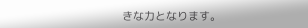きな力となります。